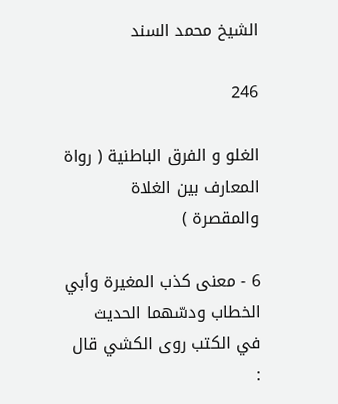الشيخ محمد السند

246

الغلو و الفرق الباطنية ( رواة المعارف بين الغلاة والمقصرة )

6 - معنى كذب المغيرة وأبي الخطاب ودسّهما الحديث في الكتب روى الكشي قال :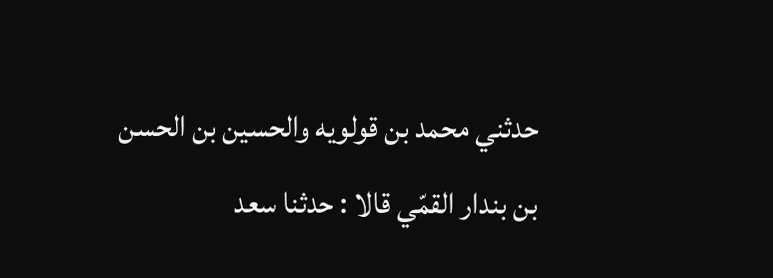حدثني محمد بن قولويه والحسين بن الحسن بن بندار القمّي قالا : حدثنا سعد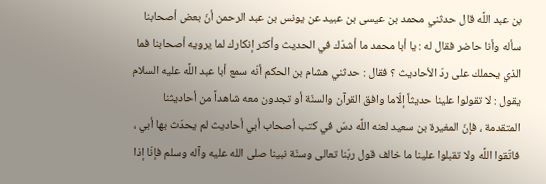بن عبد اللَّه قال حدثني محمد بن عيسى بن عبيد عن يونس بن عبد الرحمن أنّ بعض أصحابنا سأله وأنا حاضر فقال له : يا أبا محمد ما أشدّك في الحديث وأكثر إنكارك لما يرويه أصحابنا فما الذي يحملك على ردّ الأحاديث ؟ فقال : حدثني هشام بن الحكم أنّه سمع أبا عبد اللَّه عليه السلام يقول : لا تقولوا علينا حديثاً إلّاما وافق القرآن والسنّة أو تجدون معه شاهداً من أحاديثنا المتقدمة ، فإنّ المغيرة بن سعيد لعنه اللَّه دسّ في كتب أصحاب أبي أحاديث لم يحدّث بها أبي ، فاتّقوا اللَّه ولا تقبلوا علينا ما خالف قول ربّنا تعالى وسنّة نبينا صلى الله عليه وآله وسلم فإنّا إذا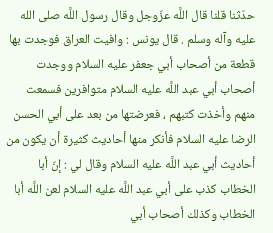حدّثنا قلنا قال اللَّه عزّوجل وقال رسول اللَّه صلى الله عليه وآله وسلم . قال يونس : وافيت العراق فوجدت بها قطعة من أصحاب أبي جعفر عليه السلام ووجدت أصحاب أبي عبد اللَّه عليه السلام متوافرين فسمعت منهم وأخذت كتبهم ، فعرضتها من بعد على أبي الحسن الرضا عليه السلام فأنكر منها أحاديث كثيرة أن يكون من أحاديث أبي عبد اللَّه عليه السلام وقال لي : إنّ أبا الخطاب كذب على أبي عبد اللَّه عليه السلام لعن اللَّه أبا الخطاب وكذلك أصحاب أبي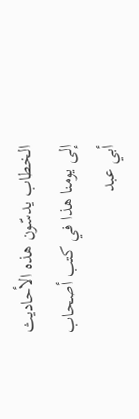الخطاب يدسّون هذه الأحاديث إلى يومنا هذا في كتب أصحاب أبي عبد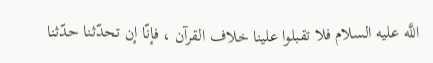اللَّه عليه السلام فلا تقبلوا علينا خلاف القرآن ، فإنّا إن تحدّثنا حدّثنا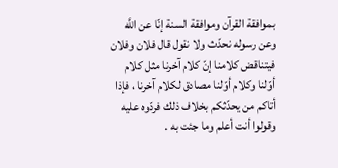بموافقة القرآن وموافقة السنة إنّا عن اللَّه وعن رسوله نحدّث ولا نقول قال فلان وفلان فيتناقض كلامنا إنّ كلام آخرنا مثل كلام أوّلنا وكلام أوّلنا مصادق لكلام آخرنا ، فإذا أتاكم من يحدّثكم بخلاف ذلك فردّوه عليه وقولوا أنت أعلم وما جئت به .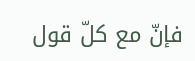فإنّ مع كلّ قول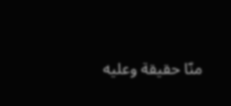منّا حقيقة وعليه